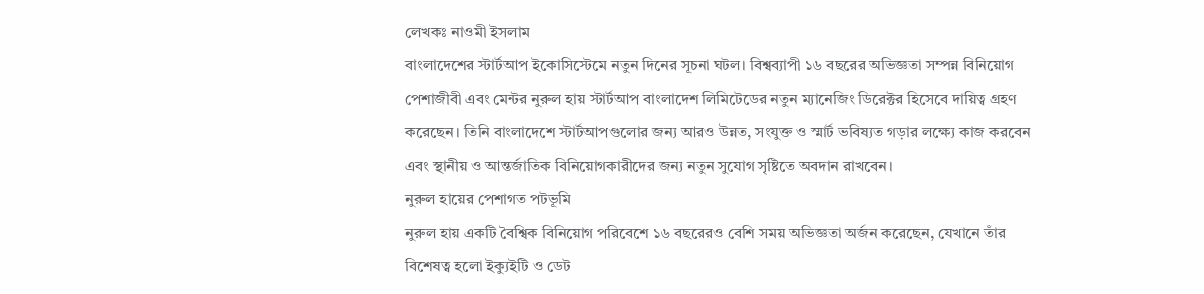লেখকঃ নাওমী ইসলাম
বাংলাদেশের স্টার্টআপ ইকোসিস্টেমে নতুন দিনের সূচনা ঘটল। বিশ্বব্যাপী ১৬ বছরের অভিজ্ঞতা সম্পন্ন বিনিয়োগ পেশাজীবী এবং মেন্টর নুরুল হায় স্টার্টআপ বাংলাদেশ লিমিটেডের নতুন ম্যানেজিং ডিরেক্টর হিসেবে দায়িত্ব গ্রহণ করেছেন। তিনি বাংলাদেশে স্টার্টআপগুলোর জন্য আরও উন্নত, সংযুক্ত ও স্মার্ট ভবিষ্যত গড়ার লক্ষ্যে কাজ করবেন এবং স্থানীয় ও আন্তর্জাতিক বিনিয়োগকারীদের জন্য নতুন সুযোগ সৃষ্টিতে অবদান রাখবেন।
নুরুল হায়ের পেশাগত পটভূমি
নুরুল হায় একটি বৈশ্বিক বিনিয়োগ পরিবেশে ১৬ বছরেরও বেশি সময় অভিজ্ঞতা অর্জন করেছেন, যেখানে তাঁর বিশেষত্ব হলো ইক্যুইটি ও ডেট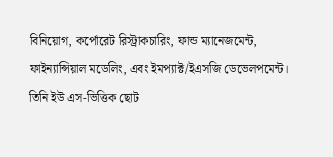বিনিয়োগ, কর্পোরেট রিস্ট্রাকচারিং, ফান্ড ম্যানেজমেন্ট, ফাইন্যান্সিয়াল মডেলিং, এবং ইমপ্যাক্ট/ইএসজি ডেভেলপমেন্ট। তিনি ইউ এস-ভিত্তিক ছোট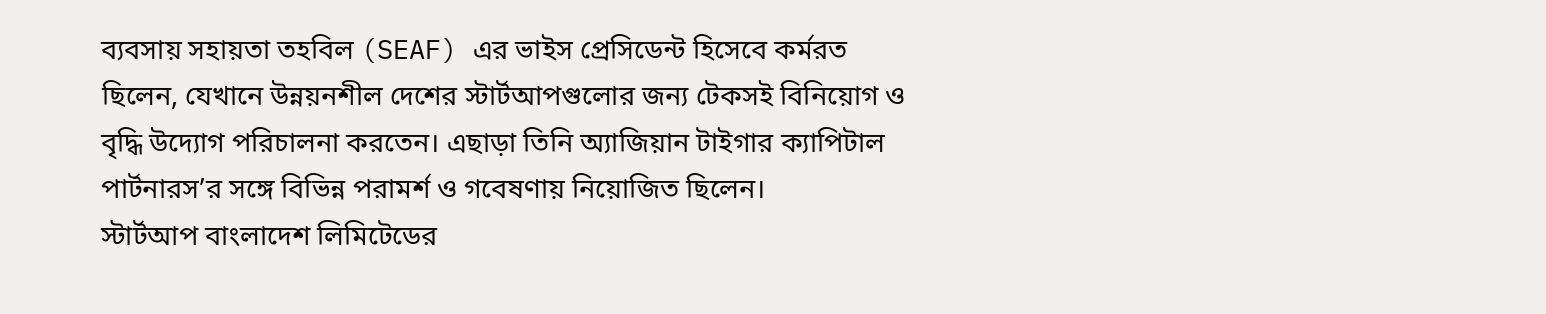ব্যবসায় সহায়তা তহবিল (SEAF) এর ভাইস প্রেসিডেন্ট হিসেবে কর্মরত ছিলেন, যেখানে উন্নয়নশীল দেশের স্টার্টআপগুলোর জন্য টেকসই বিনিয়োগ ও বৃদ্ধি উদ্যোগ পরিচালনা করতেন। এছাড়া তিনি অ্যাজিয়ান টাইগার ক্যাপিটাল পার্টনারস’র সঙ্গে বিভিন্ন পরামর্শ ও গবেষণায় নিয়োজিত ছিলেন।
স্টার্টআপ বাংলাদেশ লিমিটেডের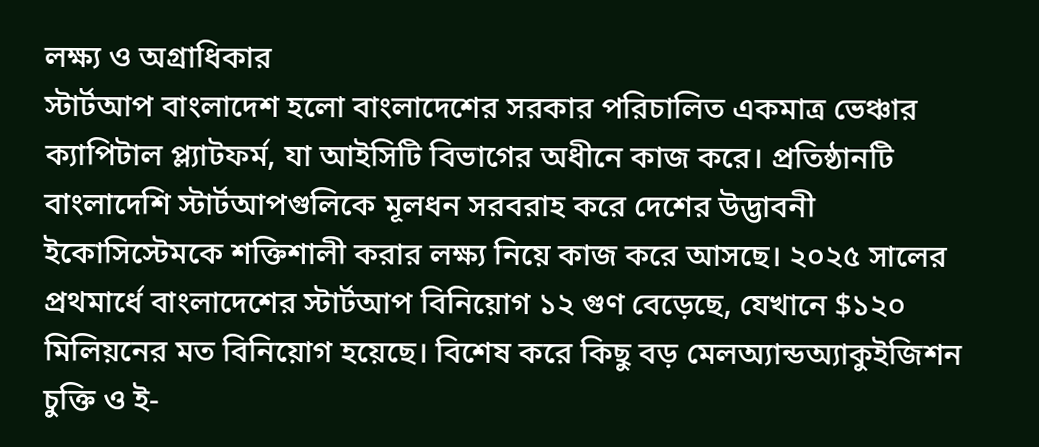লক্ষ্য ও অগ্রাধিকার
স্টার্টআপ বাংলাদেশ হলো বাংলাদেশের সরকার পরিচালিত একমাত্র ভেঞ্চার ক্যাপিটাল প্ল্যাটফর্ম, যা আইসিটি বিভাগের অধীনে কাজ করে। প্রতিষ্ঠানটি বাংলাদেশি স্টার্টআপগুলিকে মূলধন সরবরাহ করে দেশের উদ্ভাবনী ইকোসিস্টেমকে শক্তিশালী করার লক্ষ্য নিয়ে কাজ করে আসছে। ২০২৫ সালের প্রথমার্ধে বাংলাদেশের স্টার্টআপ বিনিয়োগ ১২ গুণ বেড়েছে, যেখানে $১২০ মিলিয়নের মত বিনিয়োগ হয়েছে। বিশেষ করে কিছু বড় মেলঅ্যান্ডঅ্যাকুইজিশন চুক্তি ও ই-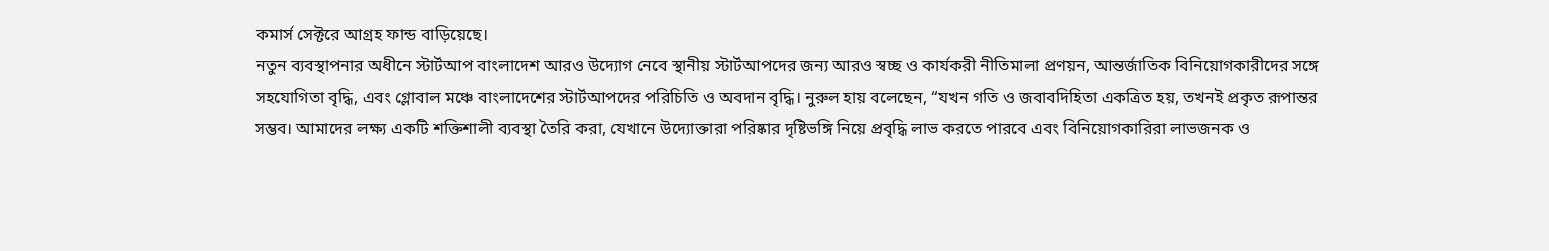কমার্স সেক্টরে আগ্রহ ফান্ড বাড়িয়েছে।
নতুন ব্যবস্থাপনার অধীনে স্টার্টআপ বাংলাদেশ আরও উদ্যোগ নেবে স্থানীয় স্টার্টআপদের জন্য আরও স্বচ্ছ ও কার্যকরী নীতিমালা প্রণয়ন, আন্তর্জাতিক বিনিয়োগকারীদের সঙ্গে সহযোগিতা বৃদ্ধি, এবং গ্লোবাল মঞ্চে বাংলাদেশের স্টার্টআপদের পরিচিতি ও অবদান বৃদ্ধি। নুরুল হায় বলেছেন, “যখন গতি ও জবাবদিহিতা একত্রিত হয়, তখনই প্রকৃত রূপান্তর সম্ভব। আমাদের লক্ষ্য একটি শক্তিশালী ব্যবস্থা তৈরি করা, যেখানে উদ্যোক্তারা পরিষ্কার দৃষ্টিভঙ্গি নিয়ে প্রবৃদ্ধি লাভ করতে পারবে এবং বিনিয়োগকারিরা লাভজনক ও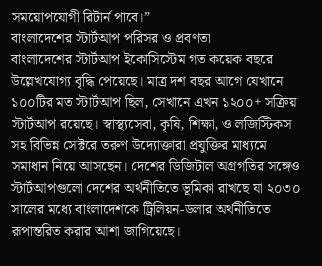সময়োপযোগী রিটার্ন পাবে।”
বাংলাদেশের স্টার্টআপ পরিসর ও প্রবণতা
বাংলাদেশের স্টার্টআপ ইকোসিস্টেম গত কয়েক বছরে উল্লেখযোগ্য বৃদ্ধি পেয়েছে। মাত্র দশ বছর আগে যেখানে ১০০টির মত স্টার্টআপ ছিল, সেখানে এখন ১২০০+ সক্রিয় স্টার্টআপ রয়েছে। স্বাস্থ্যসেবা, কৃষি, শিক্ষা, ও লজিস্টিকস সহ বিভিন্ন সেক্টরে তরুণ উদ্যোক্তারা প্রযুক্তির মাধ্যমে সমাধান নিয়ে আসছেন। দেশের ডিজিটাল অগ্রগতির সঙ্গেও স্টার্টআপগুলো দেশের অর্থনীতিতে ভূমিকা রাখছে যা ২০৩০ সালের মধ্যে বাংলাদেশকে ট্রিলিয়ন-ডলার অর্থনীতিতে রূপান্তরিত করার আশা জাগিয়েছে।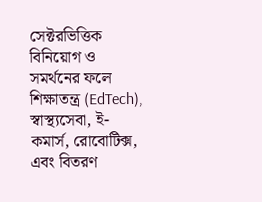সেক্টরভিত্তিক বিনিয়োগ ও সমর্থনের ফলে শিক্ষাতন্ত্র (EdTech), স্বাস্থ্যসেবা, ই-কমার্স, রোবোটিক্স, এবং বিতরণ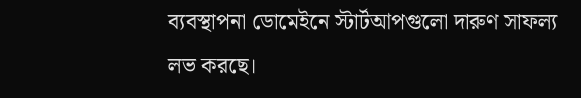ব্যবস্থাপনা ডোমেইনে স্টার্টআপগুলো দারুণ সাফল্য লভ করছে।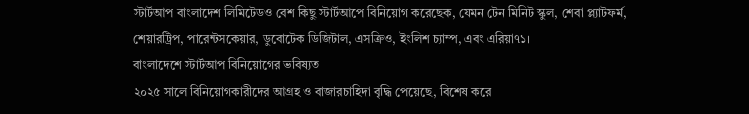স্টার্টআপ বাংলাদেশ লিমিটেডও বেশ কিছু স্টার্টআপে বিনিয়োগ করেছেক, যেমন টেন মিনিট স্কুল, শেবা প্ল্যাটফর্ম, শেয়ারট্রিপ, পারেন্টসকেয়ার, ডুবোটেক ডিজিটাল, এসক্রিও, ইংলিশ চ্যাম্প, এবং এরিয়া৭১।
বাংলাদেশে স্টার্টআপ বিনিয়োগের ভবিষ্যত
২০২৫ সালে বিনিয়োগকারীদের আগ্রহ ও বাজারচাহিদা বৃদ্ধি পেয়েছে, বিশেষ করে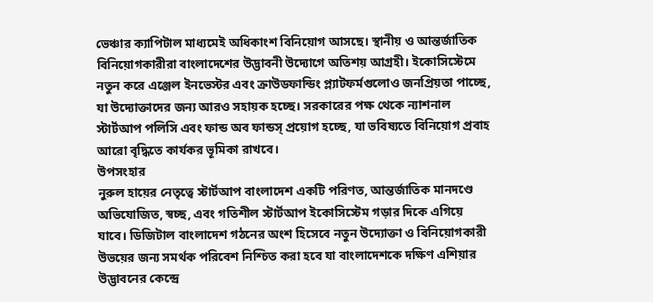ভেঞ্চার ক্যাপিটাল মাধ্যমেই অধিকাংশ বিনিয়োগ আসছে। স্থানীয় ও আন্তর্জাতিক বিনিয়োগকারীরা বাংলাদেশের উদ্ভাবনী উদ্যোগে অতিশয় আগ্রহী। ইকোসিস্টেমে নতুন করে এঞ্জেল ইনভেস্টর এবং ক্রাউডফান্ডিং প্ল্যাটফর্মগুলোও জনপ্রিয়তা পাচ্ছে, যা উদ্যোক্তাদের জন্য আরও সহায়ক হচ্ছে। সরকারের পক্ষ থেকে ন্যাশনাল স্টার্টআপ পলিসি এবং ফান্ড অব ফান্ডস্ প্রয়োগ হচ্ছে, যা ভবিষ্যতে বিনিয়োগ প্রবাহ আরো বৃদ্ধিতে কার্যকর ভূমিকা রাখবে।
উপসংহার
নুরুল হায়ের নেতৃত্বে স্টার্টআপ বাংলাদেশ একটি পরিণত, আন্তর্জাতিক মানদণ্ডে অভিযোজিত, স্বচ্ছ, এবং গতিশীল স্টার্টআপ ইকোসিস্টেম গড়ার দিকে এগিয়ে যাবে। ডিজিটাল বাংলাদেশ গঠনের অংশ হিসেবে নতুন উদ্যোক্তা ও বিনিয়োগকারী উভয়ের জন্য সমর্থক পরিবেশ নিশ্চিত করা হবে যা বাংলাদেশকে দক্ষিণ এশিয়ার উদ্ভাবনের কেন্দ্রে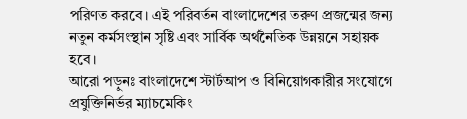পরিণত করবে। এই পরিবর্তন বাংলাদেশের তরুণ প্রজন্মের জন্য নতুন কর্মসংস্থান সৃষ্টি এবং সার্বিক অর্থনৈতিক উন্নয়নে সহায়ক হবে।
আরো পড়ুনঃ বাংলাদেশে স্টার্টআপ ও বিনিয়োগকারীর সংযোগে প্রযুক্তিনির্ভর ম্যাচমেকিং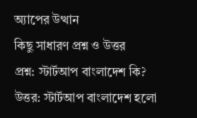অ্যাপের উত্থান
কিছু সাধারণ প্রশ্ন ও উত্তর
প্রশ্ন: স্টার্টআপ বাংলাদেশ কি?
উত্তর: স্টার্টআপ বাংলাদেশ হলো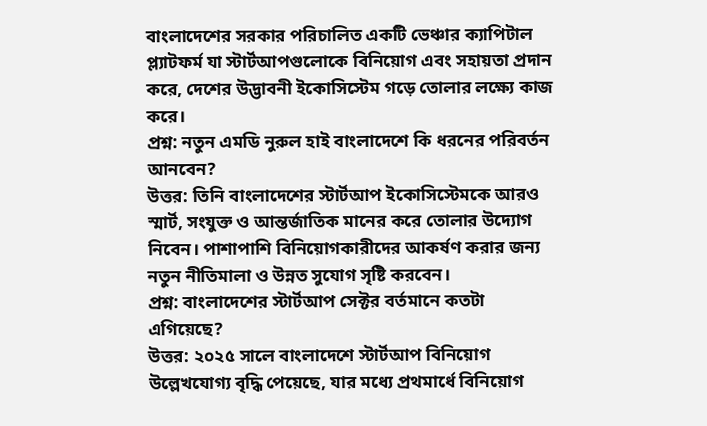বাংলাদেশের সরকার পরিচালিত একটি ভেঞ্চার ক্যাপিটাল প্ল্যাটফর্ম যা স্টার্টআপগুলোকে বিনিয়োগ এবং সহায়তা প্রদান করে, দেশের উদ্ভাবনী ইকোসিস্টেম গড়ে তোলার লক্ষ্যে কাজ করে।
প্রশ্ন: নতুন এমডি নুরুল হাই বাংলাদেশে কি ধরনের পরিবর্তন আনবেন?
উত্তর: তিনি বাংলাদেশের স্টার্টআপ ইকোসিস্টেমকে আরও স্মার্ট, সংযুক্ত ও আন্তর্জাতিক মানের করে তোলার উদ্যোগ নিবেন। পাশাপাশি বিনিয়োগকারীদের আকর্ষণ করার জন্য নতুন নীতিমালা ও উন্নত সুযোগ সৃষ্টি করবেন।
প্রশ্ন: বাংলাদেশের স্টার্টআপ সেক্টর বর্তমানে কতটা এগিয়েছে?
উত্তর: ২০২৫ সালে বাংলাদেশে স্টার্টআপ বিনিয়োগ উল্লেখযোগ্য বৃদ্ধি পেয়েছে, যার মধ্যে প্রথমার্ধে বিনিয়োগ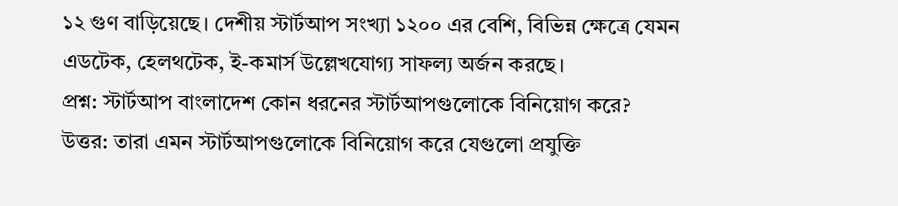১২ গুণ বাড়িয়েছে। দেশীয় স্টার্টআপ সংখ্যা ১২০০ এর বেশি, বিভিন্ন ক্ষেত্রে যেমন এডটেক, হেলথটেক, ই-কমার্স উল্লেখযোগ্য সাফল্য অর্জন করছে।
প্রশ্ন: স্টার্টআপ বাংলাদেশ কোন ধরনের স্টার্টআপগুলোকে বিনিয়োগ করে?
উত্তর: তারা এমন স্টার্টআপগুলোকে বিনিয়োগ করে যেগুলো প্রযুক্তি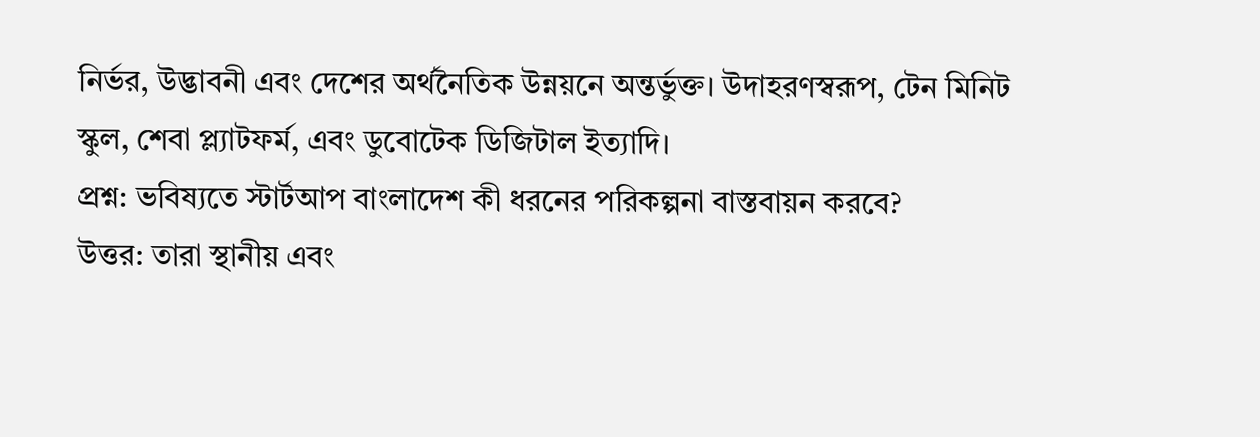নির্ভর, উদ্ভাবনী এবং দেশের অর্থনৈতিক উন্নয়নে অন্তর্ভুক্ত। উদাহরণস্বরূপ, টেন মিনিট স্কুল, শেবা প্ল্যাটফর্ম, এবং ডুবোটেক ডিজিটাল ইত্যাদি।
প্রশ্ন: ভবিষ্যতে স্টার্টআপ বাংলাদেশ কী ধরনের পরিকল্পনা বাস্তবায়ন করবে?
উত্তর: তারা স্থানীয় এবং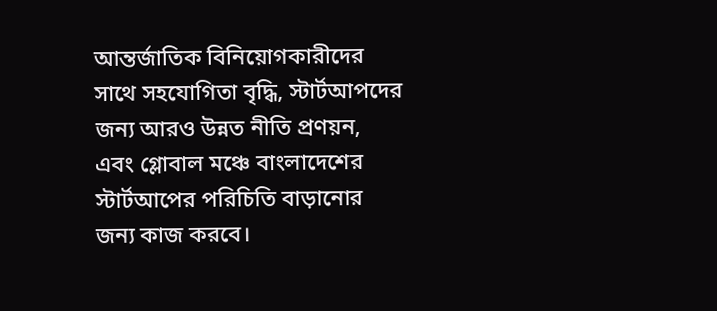আন্তর্জাতিক বিনিয়োগকারীদের সাথে সহযোগিতা বৃদ্ধি, স্টার্টআপদের জন্য আরও উন্নত নীতি প্রণয়ন, এবং গ্লোবাল মঞ্চে বাংলাদেশের স্টার্টআপের পরিচিতি বাড়ানোর জন্য কাজ করবে।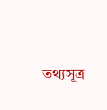তথ্যসূত্র